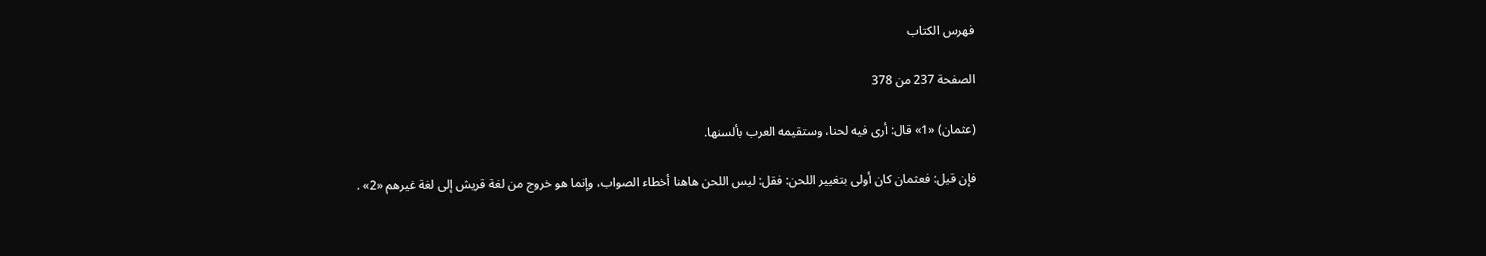فهرس الكتاب

الصفحة 237 من 378

(عثمان) «1» قال: أرى فيه لحنا، وستقيمه العرب بألسنها.

فإن قيل: فعثمان كان أولى بتغيير اللحن: فقل: ليس اللحن هاهنا أخطاء الصواب، وإنما هو خروج من لغة قريش إلى لغة غيرهم «2» .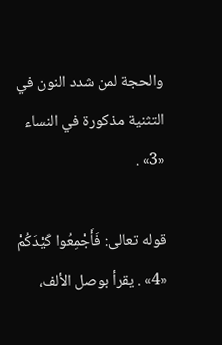والحجة لمن شدد النون في التثنية مذكورة في النساء «3» .

قوله تعالى: فَأَجْمِعُوا كَيْدَكُمْ «4» . يقرأ بوصل الألف،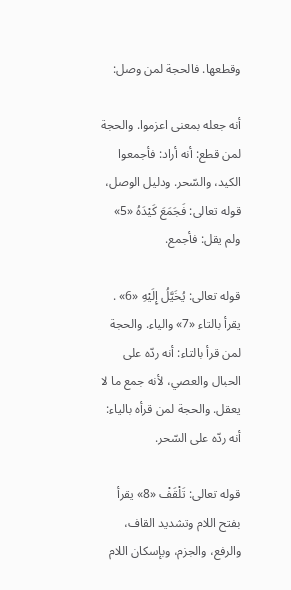وقطعها. فالحجة لمن وصل:

أنه جعله بمعنى اعزموا. والحجة لمن قطع: أنه أراد: فأجمعوا الكيد، والسّحر. ودليل الوصل، قوله تعالى: فَجَمَعَ كَيْدَهُ «5» ولم يقل: فأجمع.

قوله تعالى: يُخَيَّلُ إِلَيْهِ «6» . يقرأ بالتاء «7» والياء. والحجة لمن قرأ بالتاء: أنه ردّه على الحبال والعصي، لأنه جمع ما لا يعقل. والحجة لمن قرأه بالياء: أنه ردّه على السّحر.

قوله تعالى: تَلْقَفْ «8» يقرأ بفتح اللام وتشديد القاف، والرفع، والجزم، وبإسكان اللام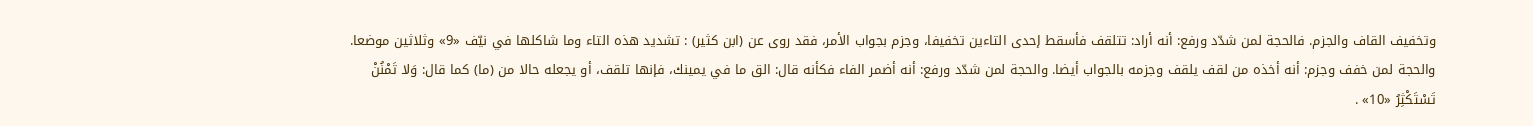وتخفيف القاف والجزم. فالحجة لمن شدّد ورفع: أنه أراد: تتلقف فأسقط إحدى التاءين تخفيفا، وجزم بجواب الأمر، فقد روى عن (ابن كثير) : تشديد هذه التاء وما شاكلها في نيّف «9» وثلاثين موضعا. والحجة لمن خفف وجزم: أنه أخذه من لقف يلقف وجزمه بالجواب أيضا. والحجة لمن شدّد ورفع: أنه أضمر الفاء فكأنه قال: الق ما في يمينك، فإنها تلقف، أو يجعله حالا من (ما) كما قال: وَلا تَمْنُنْ تَسْتَكْثِرُ «10» .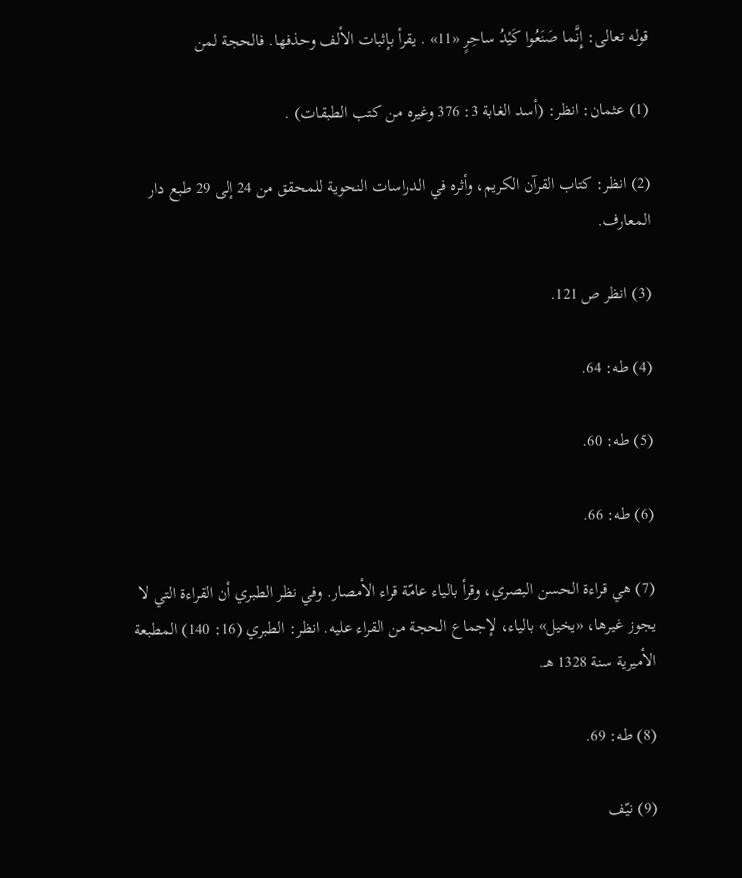قوله تعالى: إِنَّما صَنَعُوا كَيْدُ ساحِرٍ «11» . يقرأ بإثبات الألف وحذفها. فالحجة لمن

(1) عثمان: انظر: (أسد الغابة 3: 376 وغيره من كتب الطبقات) .

(2) انظر: كتاب القرآن الكريم، وأثره في الدراسات النحوية للمحقق من 24 إلى 29 طبع دار المعارف.

(3) انظر ص 121.

(4) طه: 64.

(5) طه: 60.

(6) طه: 66.

(7) هي قراءة الحسن البصري، وقرأ بالياء عامّة قراء الأمصار. وفي نظر الطبري أن القراءة التي لا يجوز غيرها، «يخيل» بالياء، لإجماع الحجة من القراء عليه. انظر: الطبري (16: 140) المطبعة الأميرية سنة 1328 هـ.

(8) طه: 69.

(9) نيّف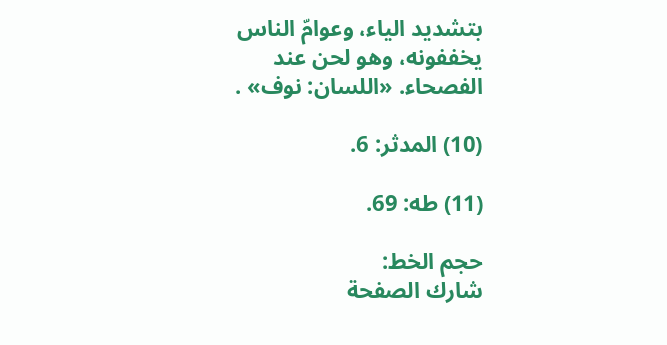بتشديد الياء، وعوامّ الناس يخففونه، وهو لحن عند الفصحاء. «اللسان: نوف» .

(10) المدثر: 6.

(11) طه: 69.

حجم الخط:
شارك الصفحة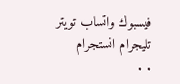فيسبوك واتساب تويتر تليجرام انستجرام
. .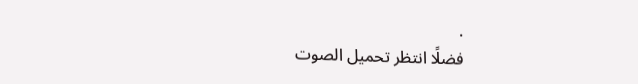.
فضلًا انتظر تحميل الصوت